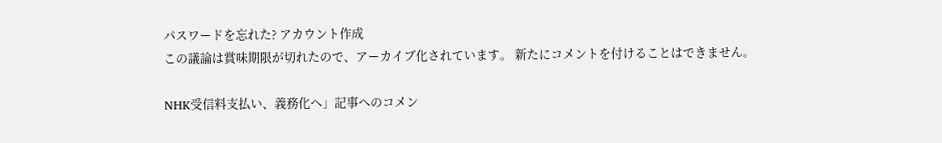パスワードを忘れた? アカウント作成
この議論は賞味期限が切れたので、アーカイブ化されています。 新たにコメントを付けることはできません。

NHK受信料支払い、義務化へ」記事へのコメン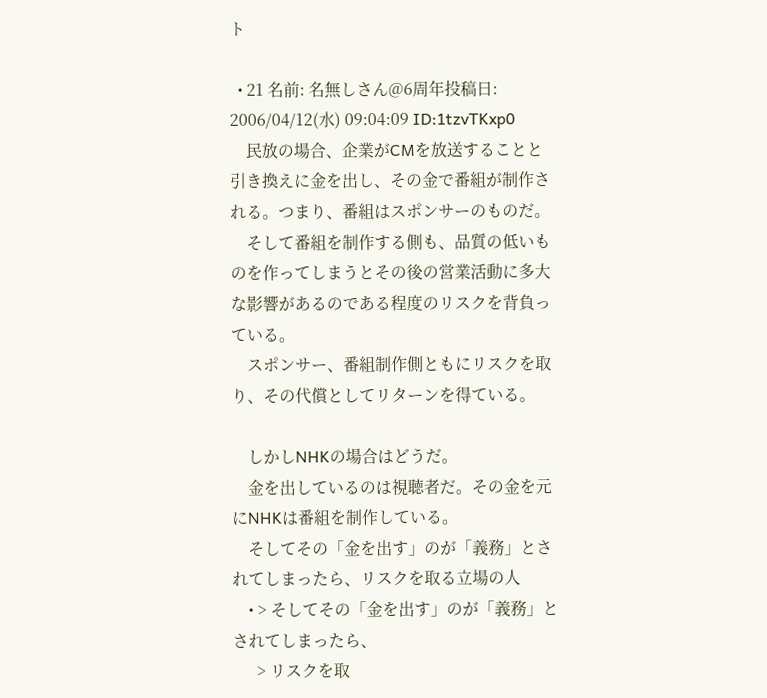ト

  • 21 名前: 名無しさん@6周年投稿日: 2006/04/12(水) 09:04:09 ID:1tzvTKxp0
    民放の場合、企業がCMを放送することと引き換えに金を出し、その金で番組が制作される。つまり、番組はスポンサーのものだ。
    そして番組を制作する側も、品質の低いものを作ってしまうとその後の営業活動に多大な影響があるのである程度のリスクを背負っている。
    スポンサー、番組制作側ともにリスクを取り、その代償としてリターンを得ている。

    しかしNHKの場合はどうだ。
    金を出しているのは視聴者だ。その金を元にNHKは番組を制作している。
    そしてその「金を出す」のが「義務」とされてしまったら、リスクを取る立場の人
    • > そしてその「金を出す」のが「義務」とされてしまったら、
      > リスクを取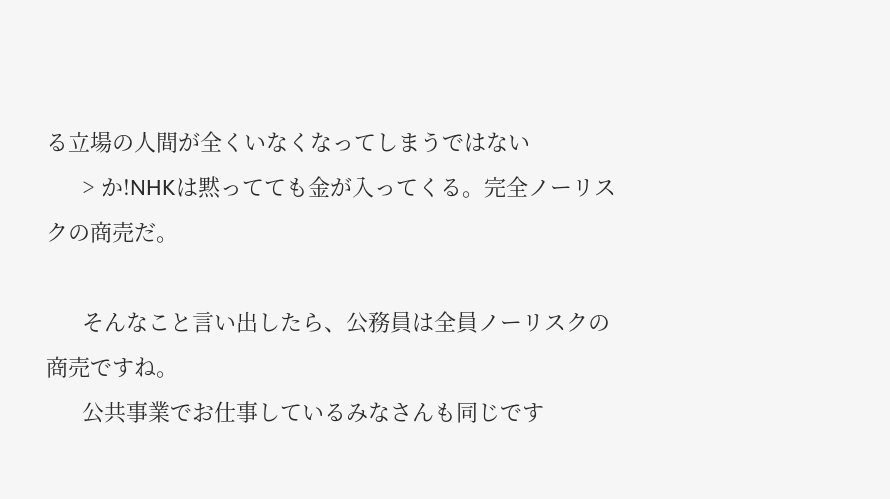る立場の人間が全くいなくなってしまうではない
      > か!NHKは黙ってても金が入ってくる。完全ノーリスクの商売だ。

      そんなこと言い出したら、公務員は全員ノーリスクの商売ですね。
      公共事業でお仕事しているみなさんも同じです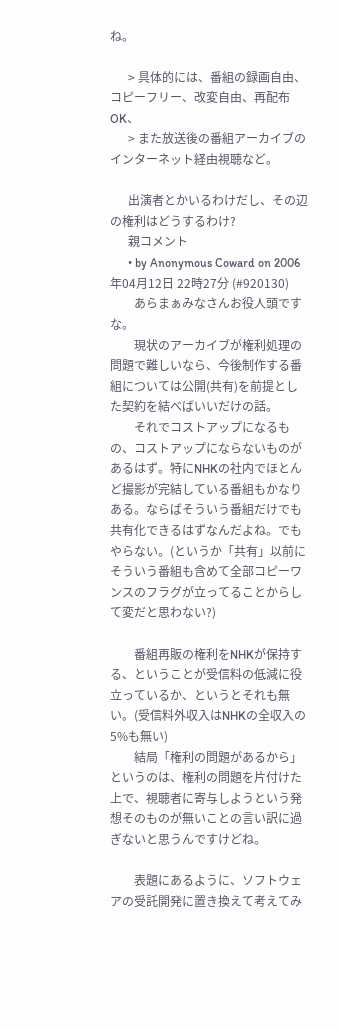ね。

      > 具体的には、番組の録画自由、コピーフリー、改変自由、再配布OK、
      > また放送後の番組アーカイブのインターネット経由視聴など。

      出演者とかいるわけだし、その辺の権利はどうするわけ?
      親コメント
      • by Anonymous Coward on 2006年04月12日 22時27分 (#920130)
        あらまぁみなさんお役人頭ですな。
        現状のアーカイブが権利処理の問題で難しいなら、今後制作する番組については公開(共有)を前提とした契約を結べばいいだけの話。
        それでコストアップになるもの、コストアップにならないものがあるはず。特にNHKの社内でほとんど撮影が完結している番組もかなりある。ならばそういう番組だけでも共有化できるはずなんだよね。でもやらない。(というか「共有」以前にそういう番組も含めて全部コピーワンスのフラグが立ってることからして変だと思わない?)

        番組再販の権利をNHKが保持する、ということが受信料の低減に役立っているか、というとそれも無い。(受信料外収入はNHKの全収入の5%も無い)
        結局「権利の問題があるから」というのは、権利の問題を片付けた上で、視聴者に寄与しようという発想そのものが無いことの言い訳に過ぎないと思うんですけどね。

        表題にあるように、ソフトウェアの受託開発に置き換えて考えてみ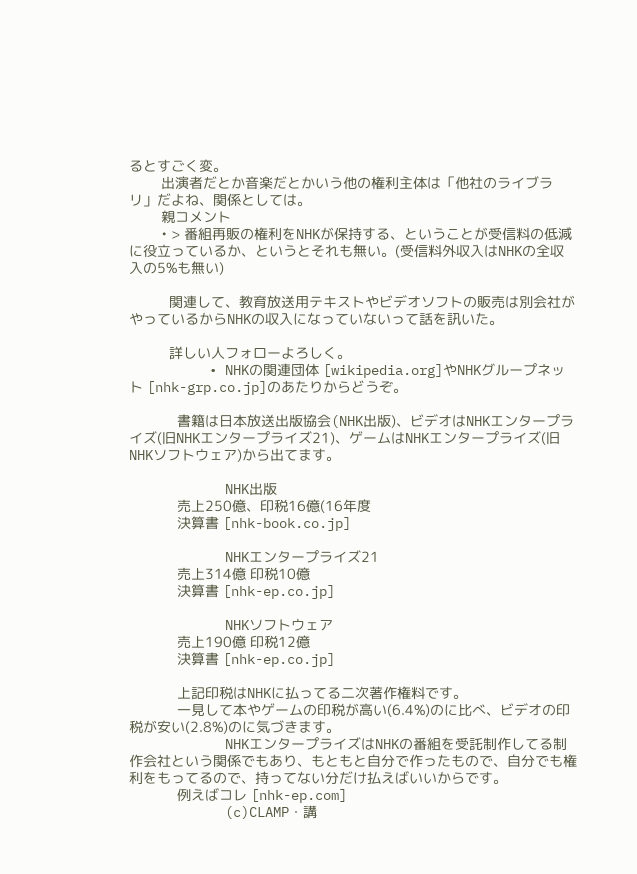るとすごく変。
        出演者だとか音楽だとかいう他の権利主体は「他社のライブラリ」だよね、関係としては。
        親コメント
        • > 番組再販の権利をNHKが保持する、ということが受信料の低減に役立っているか、というとそれも無い。(受信料外収入はNHKの全収入の5%も無い)

          関連して、教育放送用テキストやビデオソフトの販売は別会社がやっているからNHKの収入になっていないって話を訊いた。

          詳しい人フォローよろしく。
          • NHKの関連団体 [wikipedia.org]やNHKグループネット [nhk-grp.co.jp]のあたりからどうぞ。

            書籍は日本放送出版協会(NHK出版)、ビデオはNHKエンタープライズ(旧NHKエンタープライズ21)、ゲームはNHKエンタープライズ(旧NHKソフトウェア)から出てます。

            NHK出版
            売上250億、印税16億(16年度
            決算書 [nhk-book.co.jp]

            NHKエンタープライズ21
            売上314億 印税10億
            決算書 [nhk-ep.co.jp]

            NHKソフトウェア
            売上190億 印税12億
            決算書 [nhk-ep.co.jp]

            上記印税はNHKに払ってる二次著作権料です。
            一見して本やゲームの印税が高い(6.4%)のに比べ、ビデオの印税が安い(2.8%)のに気づきます。
            NHKエンタープライズはNHKの番組を受託制作してる制作会社という関係でもあり、もともと自分で作ったもので、自分でも権利をもってるので、持ってない分だけ払えばいいからです。
            例えばコレ [nhk-ep.com]
            (c)CLAMP・講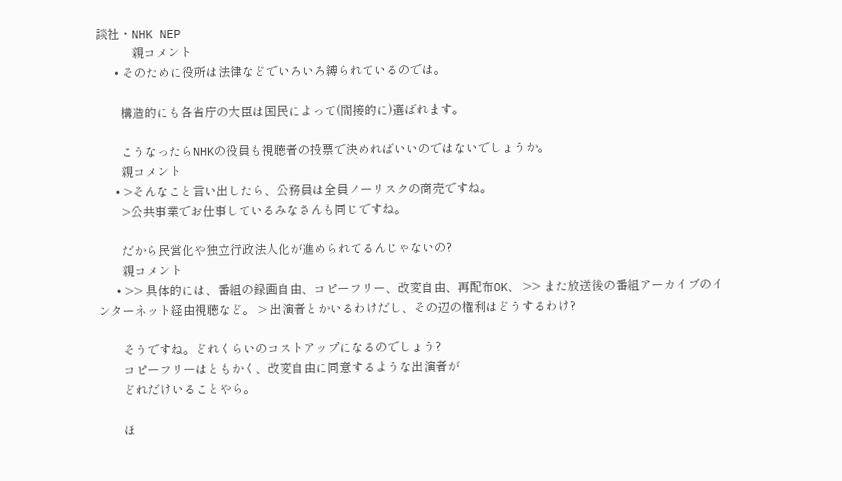談社・NHK NEP
            親コメント
      • そのために役所は法律などでいろいろ縛られているのでは。

        構造的にも各省庁の大臣は国民によって(間接的に)選ばれます。

        こうなったらNHKの役員も視聴者の投票で決めればいいのではないでしょうか。
        親コメント
      • >そんなこと言い出したら、公務員は全員ノーリスクの商売ですね。
        >公共事業でお仕事しているみなさんも同じですね。

        だから民営化や独立行政法人化が進められてるんじゃないの?
        親コメント
      • >> 具体的には、番組の録画自由、コピーフリー、改変自由、再配布OK、 >> また放送後の番組アーカイブのインターネット経由視聴など。 > 出演者とかいるわけだし、その辺の権利はどうするわけ?

        そうですね。どれくらいのコストアップになるのでしょう?
        コピーフリーはともかく、改変自由に同意するような出演者が
        どれだけいることやら。

        ほ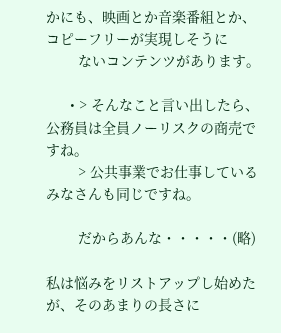かにも、映画とか音楽番組とか、コピーフリーが実現しそうに
        ないコンテンツがあります。

      • > そんなこと言い出したら、公務員は全員ノーリスクの商売ですね。
        > 公共事業でお仕事しているみなさんも同じですね。

        だからあんな・・・・・(略)

私は悩みをリストアップし始めたが、そのあまりの長さに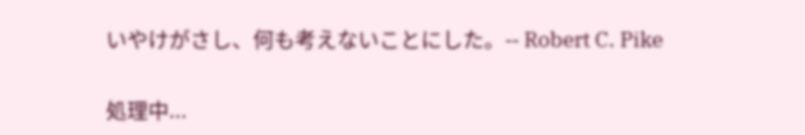いやけがさし、何も考えないことにした。-- Robert C. Pike

処理中...